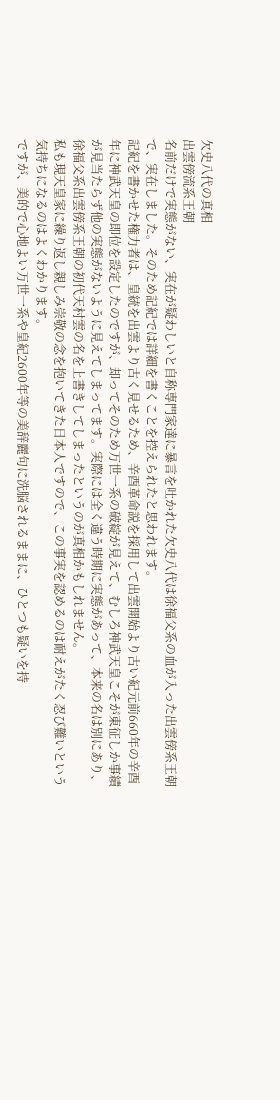欠史八代の真相
出雲傍流系王朝
名前だけで実態がない、実在が疑わしいと自称専門家達に暴言を吐かれた欠史八代は徐福父系の血が入った出雲傍系王朝で、実在しました。そのため記紀では詳細を書くことを控えられたと思われます。
記紀を書かせた権力者は、皇統を出雲より古く見せるため、辛酉革命説を採用して出雲開始より古い紀元前660年の辛酉年に神武天皇の即位を設定したのですが、却ってそのため万世一系の破綻が見えて、むしろ神武天皇こそが東征しか事績が見当たらず他の実態がないように見えてしまってます。実際には全く違う時期に実態があって、本来の名は別にあり、徐福父系出雲傍系王朝の初代天村雲の名を上書きしてしまったというのが真相かもしれません。
私も現天皇家に繰り返し親しみ崇敬の念を抱いてきた日本人ですので、この事実を認めるのは耐えがたく忍び難いという気持ちになるのはよくわかります。
ですが、美的で心地よい万世一系や皇紀2600年等の美辞麗句に洗脳されるままに、ひとつも疑いを持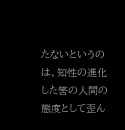たないというのは、知性の進化した筈の人間の態度として歪ん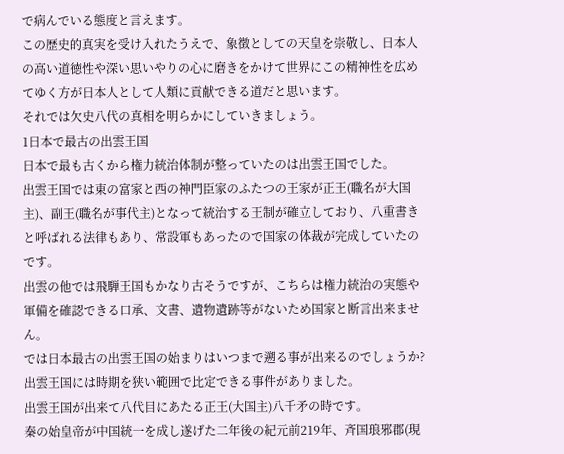で病んでいる態度と言えます。
この歴史的真実を受け入れたうえで、象徴としての天皇を崇敬し、日本人の高い道徳性や深い思いやりの心に磨きをかけて世界にこの精神性を広めてゆく方が日本人として人類に貢献できる道だと思います。
それでは欠史八代の真相を明らかにしていきましょう。
1日本で最古の出雲王国
日本で最も古くから権力統治体制が整っていたのは出雲王国でした。
出雲王国では東の富家と西の神門臣家のふたつの王家が正王(職名が大国主)、副王(職名が事代主)となって統治する王制が確立しており、八重書きと呼ばれる法律もあり、常設軍もあったので国家の体裁が完成していたのです。
出雲の他では飛騨王国もかなり古そうですが、こちらは権力統治の実態や軍備を確認できる口承、文書、遺物遺跡等がないため国家と断言出来ません。
では日本最古の出雲王国の始まりはいつまで遡る事が出来るのでしょうか?
出雲王国には時期を狭い範囲で比定できる事件がありました。
出雲王国が出来て八代目にあたる正王(大国主)八千矛の時です。
秦の始皇帝が中国統一を成し遂げた二年後の紀元前219年、斉国琅邪郡(現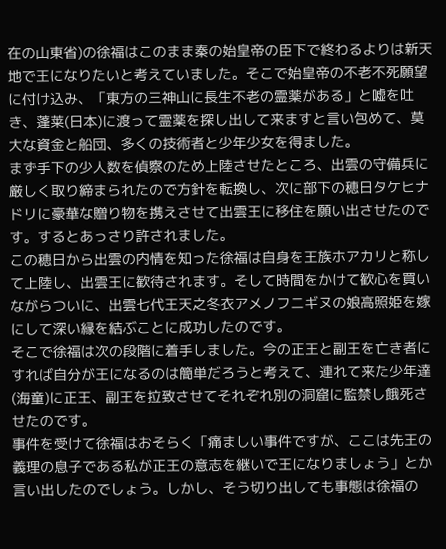在の山東省)の徐福はこのまま秦の始皇帝の臣下で終わるよりは新天地で王になりたいと考えていました。そこで始皇帝の不老不死願望に付け込み、「東方の三神山に長生不老の霊薬がある」と嘘を吐き、蓬莱(日本)に渡って霊薬を探し出して来ますと言い包めて、莫大な資金と船団、多くの技術者と少年少女を得ました。
まず手下の少人数を偵察のため上陸させたところ、出雲の守備兵に厳しく取り締まられたので方針を転換し、次に部下の穂日タケヒナドリに豪華な贈り物を携えさせて出雲王に移住を願い出させたのです。するとあっさり許されました。
この穂日から出雲の内情を知った徐福は自身を王族ホアカリと称して上陸し、出雲王に歓待されます。そして時間をかけて歓心を買いながらついに、出雲七代王天之冬衣アメノフニギヌの娘高照姫を嫁にして深い縁を結ぶことに成功したのです。
そこで徐福は次の段階に着手しました。今の正王と副王を亡き者にすれば自分が王になるのは簡単だろうと考えて、連れて来た少年達(海童)に正王、副王を拉致させてそれぞれ別の洞窟に監禁し餓死させたのです。
事件を受けて徐福はおそらく「痛ましい事件ですが、ここは先王の義理の息子である私が正王の意志を継いで王になりましょう」とか言い出したのでしょう。しかし、そう切り出しても事態は徐福の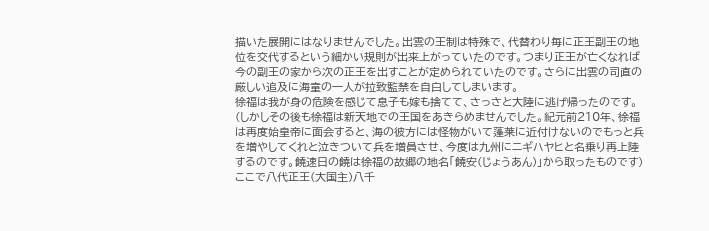描いた展開にはなりませんでした。出雲の王制は特殊で、代替わり毎に正王副王の地位を交代するという細かい規則が出来上がっていたのです。つまり正王が亡くなれば今の副王の家から次の正王を出すことが定められていたのです。さらに出雲の司直の厳しい追及に海童の一人が拉致監禁を自白してしまいます。
徐福は我が身の危険を感じて息子も嫁も捨てて、さっさと大陸に逃げ帰ったのです。
(しかしその後も徐福は新天地での王国をあきらめませんでした。紀元前210年、徐福は再度始皇帝に面会すると、海の彼方には怪物がいて蓬莱に近付けないのでもっと兵を増やしてくれと泣きついて兵を増員させ、今度は九州にニギハヤヒと名乗り再上陸するのです。饒速日の饒は徐福の故郷の地名「饒安(じょうあん)」から取ったものです)
ここで八代正王(大国主)八千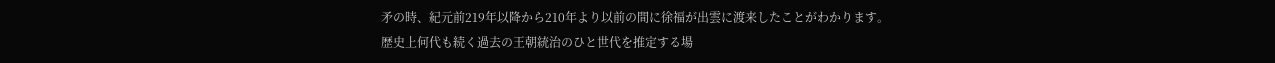矛の時、紀元前219年以降から210年より以前の間に徐福が出雲に渡来したことがわかります。
歴史上何代も続く過去の王朝統治のひと世代を推定する場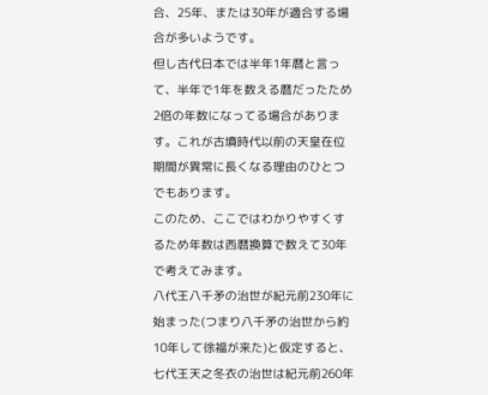合、25年、または30年が適合する場合が多いようです。
但し古代日本では半年1年暦と言って、半年で1年を数える暦だったため2倍の年数になってる場合があります。これが古墳時代以前の天皇在位期間が異常に長くなる理由のひとつでもあります。
このため、ここではわかりやすくするため年数は西暦換算で数えて30年で考えてみます。
八代王八千矛の治世が紀元前230年に始まった(つまり八千矛の治世から約10年して徐福が来た)と仮定すると、七代王天之冬衣の治世は紀元前260年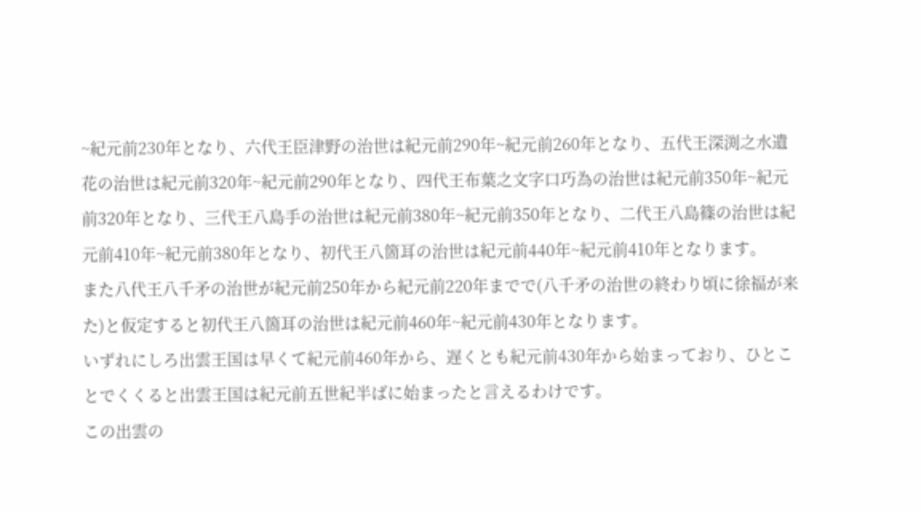~紀元前230年となり、六代王臣津野の治世は紀元前290年~紀元前260年となり、五代王深渕之水遺花の治世は紀元前320年~紀元前290年となり、四代王布葉之文字口巧為の治世は紀元前350年~紀元前320年となり、三代王八島手の治世は紀元前380年~紀元前350年となり、二代王八島篠の治世は紀元前410年~紀元前380年となり、初代王八箇耳の治世は紀元前440年~紀元前410年となります。
また八代王八千矛の治世が紀元前250年から紀元前220年までで(八千矛の治世の終わり頃に徐福が来た)と仮定すると初代王八箇耳の治世は紀元前460年~紀元前430年となります。
いずれにしろ出雲王国は早くて紀元前460年から、遅くとも紀元前430年から始まっており、ひとことでくくると出雲王国は紀元前五世紀半ばに始まったと言えるわけです。
この出雲の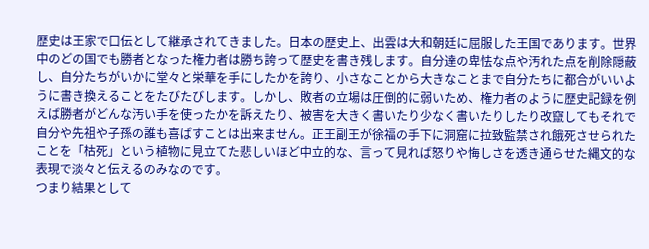歴史は王家で口伝として継承されてきました。日本の歴史上、出雲は大和朝廷に屈服した王国であります。世界中のどの国でも勝者となった権力者は勝ち誇って歴史を書き残します。自分達の卑怯な点や汚れた点を削除隠蔽し、自分たちがいかに堂々と栄華を手にしたかを誇り、小さなことから大きなことまで自分たちに都合がいいように書き換えることをたびたびします。しかし、敗者の立場は圧倒的に弱いため、権力者のように歴史記録を例えば勝者がどんな汚い手を使ったかを訴えたり、被害を大きく書いたり少なく書いたりしたり改竄してもそれで自分や先祖や子孫の誰も喜ばすことは出来ません。正王副王が徐福の手下に洞窟に拉致監禁され餓死させられたことを「枯死」という植物に見立てた悲しいほど中立的な、言って見れば怒りや悔しさを透き通らせた縄文的な表現で淡々と伝えるのみなのです。
つまり結果として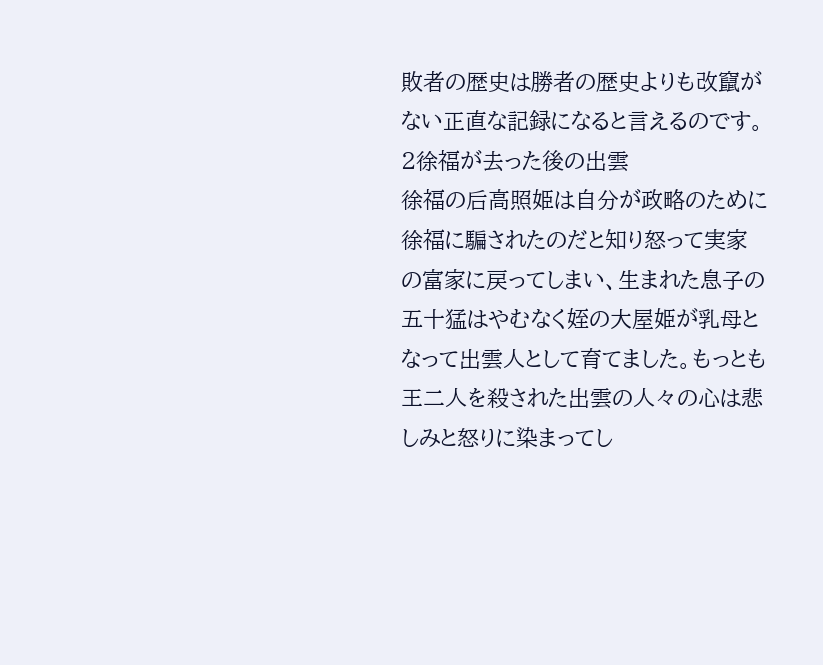敗者の歴史は勝者の歴史よりも改竄がない正直な記録になると言えるのです。
2徐福が去った後の出雲
徐福の后高照姫は自分が政略のために徐福に騙されたのだと知り怒って実家の富家に戻ってしまい、生まれた息子の五十猛はやむなく姪の大屋姫が乳母となって出雲人として育てました。もっとも王二人を殺された出雲の人々の心は悲しみと怒りに染まってし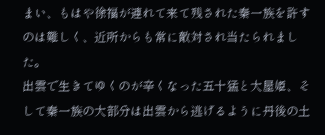まい、もはや徐福が連れて来て残された秦一族を許すのは難しく、近所からも常に敵対され当たられました。
出雲で生きてゆくのが辛くなった五十猛と大屋姫、そして秦一族の大部分は出雲から逃げるように丹後の土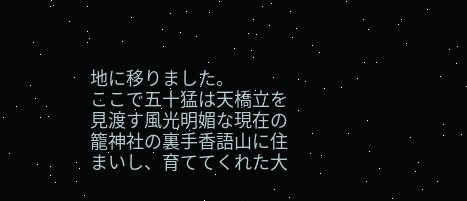地に移りました。
ここで五十猛は天橋立を見渡す風光明媚な現在の籠神社の裏手香語山に住まいし、育ててくれた大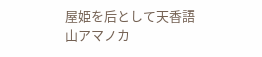屋姫を后として天香語山アマノカ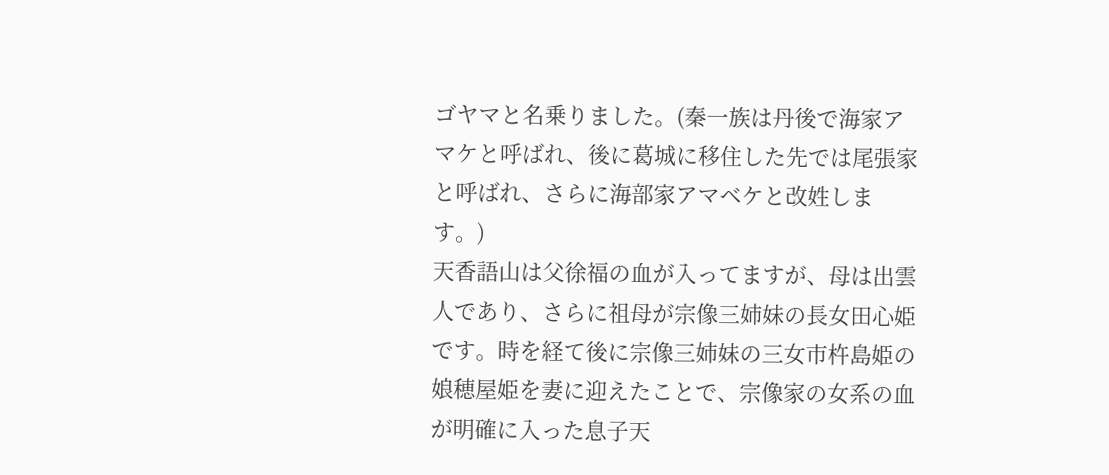ゴヤマと名乗りました。(秦一族は丹後で海家アマケと呼ばれ、後に葛城に移住した先では尾張家と呼ばれ、さらに海部家アマベケと改姓します。)
天香語山は父徐福の血が入ってますが、母は出雲人であり、さらに祖母が宗像三姉妹の長女田心姫です。時を経て後に宗像三姉妹の三女市杵島姫の娘穂屋姫を妻に迎えたことで、宗像家の女系の血が明確に入った息子天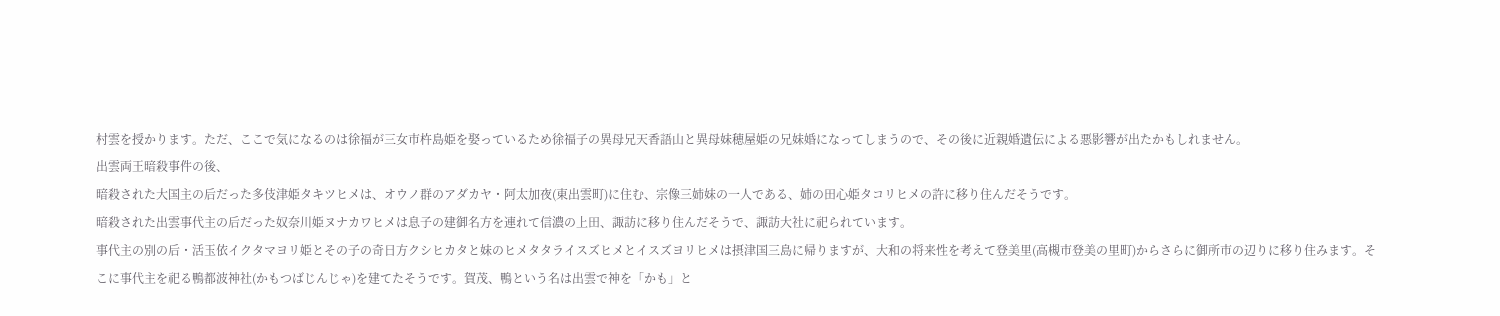村雲を授かります。ただ、ここで気になるのは徐福が三女市杵島姫を娶っているため徐福子の異母兄天香語山と異母妹穂屋姫の兄妹婚になってしまうので、その後に近親婚遺伝による悪影響が出たかもしれません。
出雲両王暗殺事件の後、
暗殺された大国主の后だった多伎津姫タキツヒメは、オウノ群のアダカヤ・阿太加夜(東出雲町)に住む、宗像三姉妹の一人である、姉の田心姫タコリヒメの許に移り住んだそうです。
暗殺された出雲事代主の后だった奴奈川姫ヌナカワヒメは息子の建御名方を連れて信濃の上田、諏訪に移り住んだそうで、諏訪大社に祀られています。
事代主の別の后・活玉依イクタマヨリ姫とその子の奇日方クシヒカタと妹のヒメタタライスズヒメとイスズヨリヒメは摂津国三島に帰りますが、大和の将来性を考えて登美里(高槻市登美の里町)からさらに御所市の辺りに移り住みます。そこに事代主を祀る鴨都波神社(かもつばじんじゃ)を建てたそうです。賀茂、鴨という名は出雲で神を「かも」と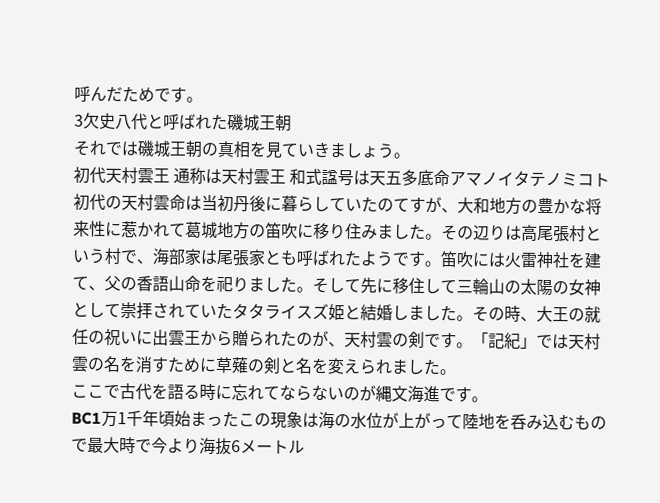呼んだためです。
3欠史八代と呼ばれた磯城王朝
それでは磯城王朝の真相を見ていきましょう。
初代天村雲王 通称は天村雲王 和式諡号は天五多底命アマノイタテノミコト
初代の天村雲命は当初丹後に暮らしていたのてすが、大和地方の豊かな将来性に惹かれて葛城地方の笛吹に移り住みました。その辺りは高尾張村という村で、海部家は尾張家とも呼ばれたようです。笛吹には火雷神社を建て、父の香語山命を祀りました。そして先に移住して三輪山の太陽の女神として崇拝されていたタタライスズ姫と結婚しました。その時、大王の就任の祝いに出雲王から贈られたのが、天村雲の剣です。「記紀」では天村雲の名を消すために草薙の剣と名を変えられました。
ここで古代を語る時に忘れてならないのが縄文海進です。
BC1万1千年頃始まったこの現象は海の水位が上がって陸地を呑み込むもので最大時で今より海抜6メートル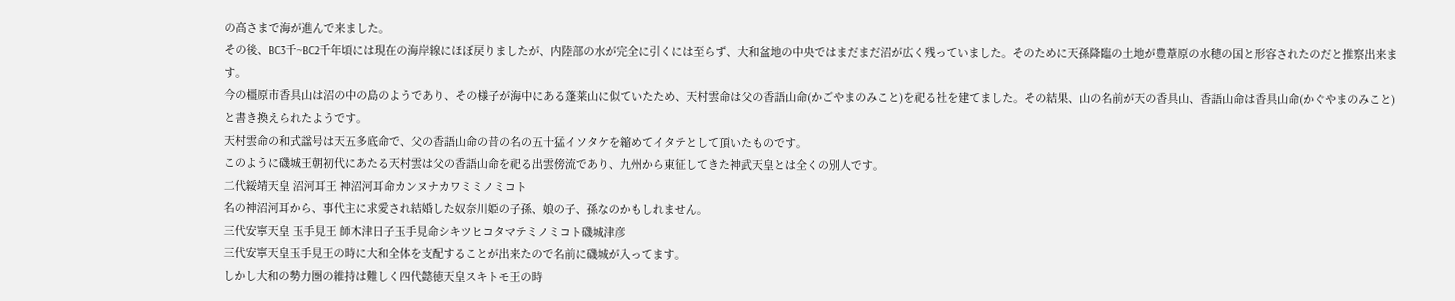の高さまで海が進んで来ました。
その後、BC3千~BC2千年頃には現在の海岸線にほぼ戻りましたが、内陸部の水が完全に引くには至らず、大和盆地の中央ではまだまだ沼が広く残っていました。そのために天孫降臨の土地が豊葦原の水穂の国と形容されたのだと推察出来ます。
今の橿原市香具山は沼の中の島のようであり、その様子が海中にある蓬莱山に似ていたため、天村雲命は父の香語山命(かごやまのみこと)を祀る社を建てました。その結果、山の名前が天の香具山、香語山命は香具山命(かぐやまのみこと)と書き換えられたようです。
天村雲命の和式諡号は天五多底命で、父の香語山命の昔の名の五十猛イソタケを縮めてイタテとして頂いたものです。
このように磯城王朝初代にあたる天村雲は父の香語山命を祀る出雲傍流であり、九州から東征してきた神武天皇とは全くの別人です。
二代綏靖天皇 沼河耳王 神沼河耳命カンヌナカワミミノミコト
名の神沼河耳から、事代主に求愛され結婚した奴奈川姫の子孫、娘の子、孫なのかもしれません。
三代安寧天皇 玉手見王 師木津日子玉手見命シキツヒコタマテミノミコト磯城津彦
三代安寧天皇玉手見王の時に大和全体を支配することが出来たので名前に磯城が入ってます。
しかし大和の勢力圏の維持は難しく四代懿徳天皇スキトモ王の時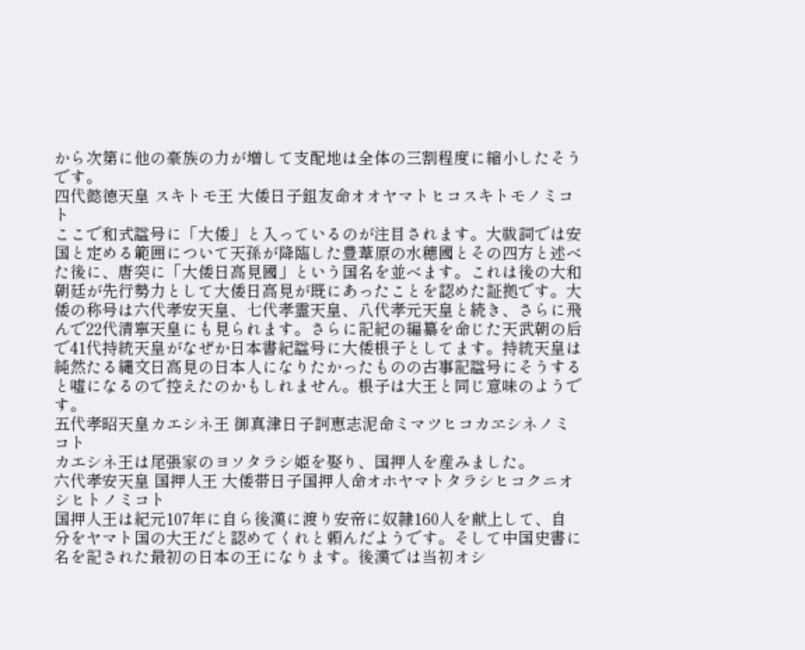から次第に他の豪族の力が増して支配地は全体の三割程度に縮小したそうです。
四代懿徳天皇 スキトモ王 大倭日子鉏友命オオヤマトヒコスキトモノミコト
ここで和式諡号に「大倭」と入っているのが注目されます。大祓詞では安国と定める範囲について天孫が降臨した豊葦原の水穂國とその四方と述べた後に、唐突に「大倭日高見國」という国名を並べます。これは後の大和朝廷が先行勢力として大倭日高見が既にあったことを認めた証拠です。大倭の称号は六代孝安天皇、七代孝霊天皇、八代孝元天皇と続き、さらに飛んで22代清寧天皇にも見られます。さらに記紀の編纂を命じた天武朝の后で41代持統天皇がなぜか日本書紀諡号に大倭根子としてます。持統天皇は純然たる縄文日高見の日本人になりたかったものの古事記諡号にそうすると嘘になるので控えたのかもしれません。根子は大王と同じ意味のようです。
五代孝昭天皇カエシネ王 御真津日子訶恵志泥命ミマツヒコカヱシネノミコト
カエシネ王は尾張家のヨソタラシ姫を娶り、国押人を産みました。
六代孝安天皇 国押人王 大倭帯日子国押人命オホヤマトタラシヒコクニオシヒトノミコト
国押人王は紀元107年に自ら後漢に渡り安帝に奴隷160人を献上して、自分をヤマト国の大王だと認めてくれと頼んだようです。そして中国史書に名を記された最初の日本の王になります。後漢では当初オシ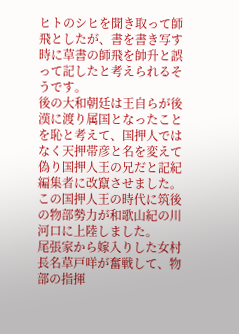ヒトのシヒを聞き取って師飛としたが、書を書き写す時に草書の師飛を帥升と誤って記したと考えられるそうです。
後の大和朝廷は王自らが後漢に渡り属国となったことを恥と考えて、国押人ではなく天押帯彦と名を変えて偽り国押人王の兄だと記紀編集者に改竄させました。
この国押人王の時代に筑後の物部勢力が和歌山紀の川河口に上陸しました。
尾張家から嫁入りした女村長名草戸咩が奮戦して、物部の指揮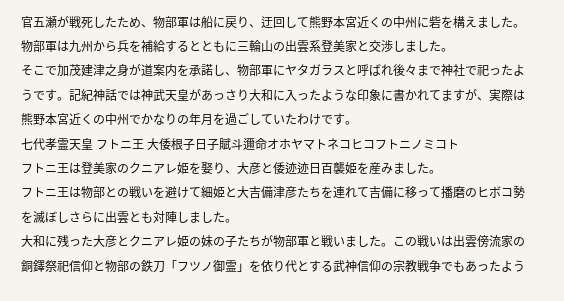官五瀬が戦死したため、物部軍は船に戻り、迂回して熊野本宮近くの中州に砦を構えました。
物部軍は九州から兵を補給するとともに三輪山の出雲系登美家と交渉しました。
そこで加茂建津之身が道案内を承諾し、物部軍にヤタガラスと呼ばれ後々まで神社で祀ったようです。記紀神話では神武天皇があっさり大和に入ったような印象に書かれてますが、実際は熊野本宮近くの中州でかなりの年月を過ごしていたわけです。
七代孝霊天皇 フトニ王 大倭根子日子賦斗邇命オホヤマトネコヒコフトニノミコト
フトニ王は登美家のクニアレ姫を娶り、大彦と倭迹迹日百襲姫を産みました。
フトニ王は物部との戦いを避けて細姫と大吉備津彦たちを連れて吉備に移って播磨のヒボコ勢を滅ぼしさらに出雲とも対陣しました。
大和に残った大彦とクニアレ姫の妹の子たちが物部軍と戦いました。この戦いは出雲傍流家の銅鐸祭祀信仰と物部の鉄刀「フツノ御霊」を依り代とする武神信仰の宗教戦争でもあったよう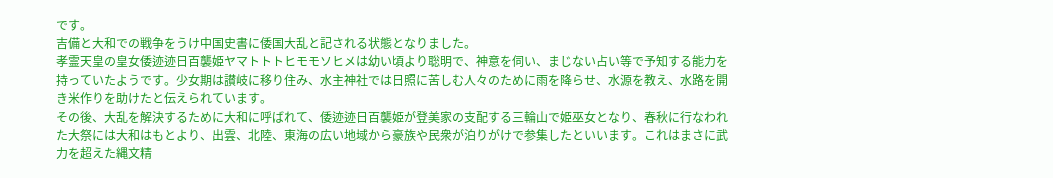です。
吉備と大和での戦争をうけ中国史書に倭国大乱と記される状態となりました。
孝霊天皇の皇女倭迹迹日百襲姫ヤマトトトヒモモソヒメは幼い頃より聡明で、神意を伺い、まじない占い等で予知する能力を持っていたようです。少女期は讃岐に移り住み、水主神社では日照に苦しむ人々のために雨を降らせ、水源を教え、水路を開き米作りを助けたと伝えられています。
その後、大乱を解決するために大和に呼ばれて、倭迹迹日百襲姫が登美家の支配する三輪山で姫巫女となり、春秋に行なわれた大祭には大和はもとより、出雲、北陸、東海の広い地域から豪族や民衆が泊りがけで参集したといいます。これはまさに武力を超えた縄文精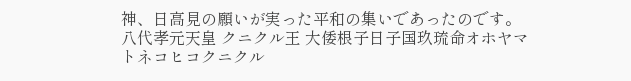神、日高見の願いが実った平和の集いであったのです。
八代孝元天皇 クニクル王 大倭根子日子国玖琉命オホヤマトネコヒコクニクル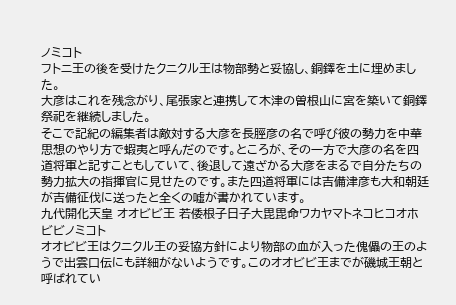ノミコト
フトニ王の後を受けたクニクル王は物部勢と妥協し、銅鐸を土に埋めました。
大彦はこれを残念がり、尾張家と連携して木津の曽根山に宮を築いて銅鐸祭祀を継続しました。
そこで記紀の編集者は敵対する大彦を長脛彦の名で呼び彼の勢力を中華思想のやり方で蝦夷と呼んだのです。ところが、その一方で大彦の名を四道将軍と記すこともしていて、後退して遠ざかる大彦をまるで自分たちの勢力拡大の指揮官に見せたのです。また四道将軍には吉備津彦も大和朝廷が吉備征伐に送ったと全くの嘘が書かれています。
九代開化天皇 オオビビ王 若倭根子日子大毘毘命ワカヤマトネコヒコオホビビノミコト
オオビビ王はクニクル王の妥協方針により物部の血が入った傀儡の王のようで出雲口伝にも詳細がないようです。このオオビビ王までが磯城王朝と呼ばれてい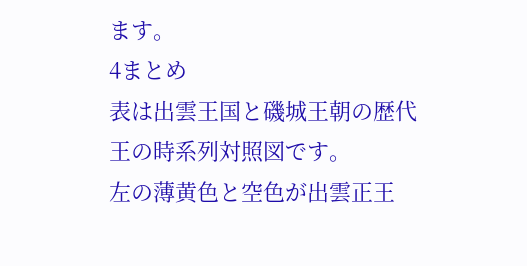ます。
4まとめ
表は出雲王国と磯城王朝の歴代王の時系列対照図です。
左の薄黄色と空色が出雲正王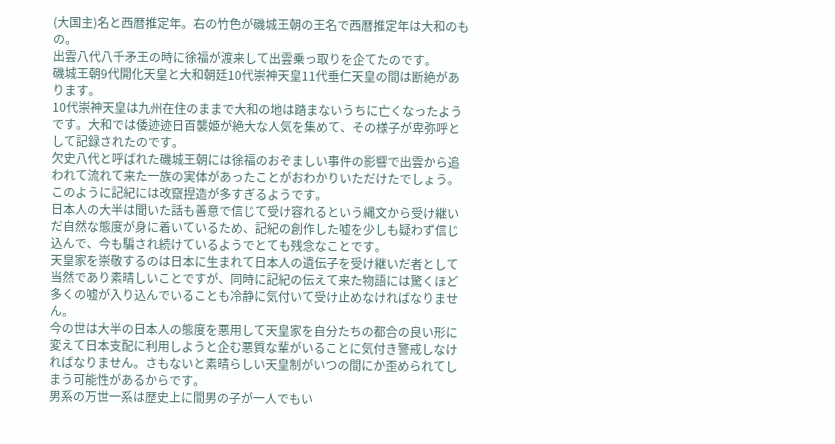(大国主)名と西暦推定年。右の竹色が磯城王朝の王名で西暦推定年は大和のもの。
出雲八代八千矛王の時に徐福が渡来して出雲乗っ取りを企てたのです。
磯城王朝9代開化天皇と大和朝廷10代崇神天皇11代垂仁天皇の間は断絶があります。
10代崇神天皇は九州在住のままで大和の地は踏まないうちに亡くなったようです。大和では倭迹迹日百襲姫が絶大な人気を集めて、その様子が卑弥呼として記録されたのです。
欠史八代と呼ばれた磯城王朝には徐福のおぞましい事件の影響で出雲から追われて流れて来た一族の実体があったことがおわかりいただけたでしょう。
このように記紀には改竄捏造が多すぎるようです。
日本人の大半は聞いた話も善意で信じて受け容れるという縄文から受け継いだ自然な態度が身に着いているため、記紀の創作した嘘を少しも疑わず信じ込んで、今も騙され続けているようでとても残念なことです。
天皇家を崇敬するのは日本に生まれて日本人の遺伝子を受け継いだ者として当然であり素晴しいことですが、同時に記紀の伝えて来た物語には驚くほど多くの嘘が入り込んでいることも冷静に気付いて受け止めなければなりません。
今の世は大半の日本人の態度を悪用して天皇家を自分たちの都合の良い形に変えて日本支配に利用しようと企む悪質な輩がいることに気付き警戒しなければなりません。さもないと素晴らしい天皇制がいつの間にか歪められてしまう可能性があるからです。
男系の万世一系は歴史上に間男の子が一人でもい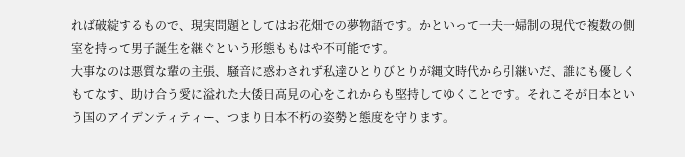れば破綻するもので、現実問題としてはお花畑での夢物語です。かといって一夫一婦制の現代で複数の側室を持って男子誕生を継ぐという形態ももはや不可能です。
大事なのは悪質な輩の主張、騒音に惑わされず私達ひとりびとりが縄文時代から引継いだ、誰にも優しくもてなす、助け合う愛に溢れた大倭日高見の心をこれからも堅持してゆくことです。それこそが日本という国のアイデンティティー、つまり日本不朽の姿勢と態度を守ります。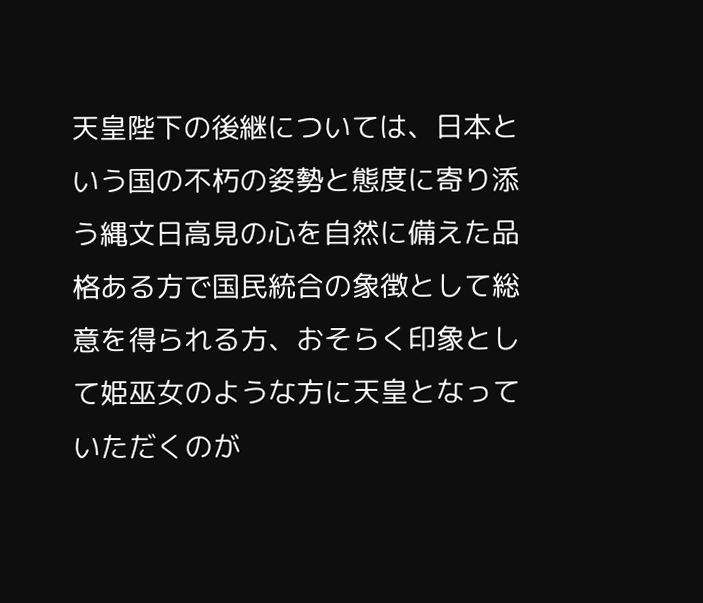天皇陛下の後継については、日本という国の不朽の姿勢と態度に寄り添う縄文日高見の心を自然に備えた品格ある方で国民統合の象徴として総意を得られる方、おそらく印象として姫巫女のような方に天皇となっていただくのが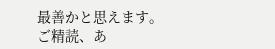最善かと思えます。
ご精読、あ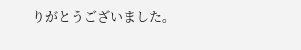りがとうございました。